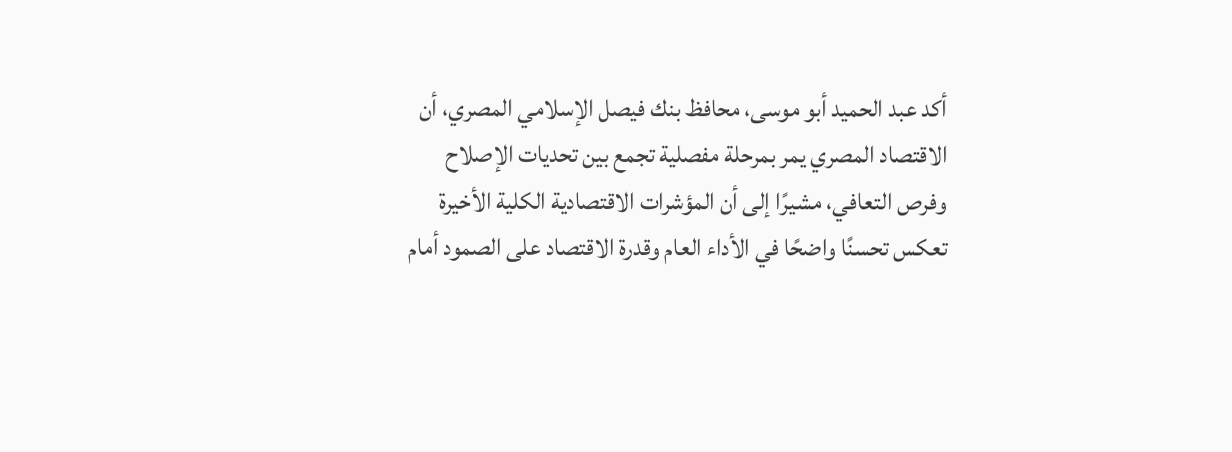أكد عبد الحميد أبو موسى، محافظ بنك فيصل الإسلامي المصري، أن الاقتصاد المصري يمر بمرحلة مفصلية تجمع بين تحديات الإصلاح وفرص التعافي، مشيرًا إلى أن المؤشرات الاقتصادية الكلية الأخيرة تعكس تحسنًا واضحًا في الأداء العام وقدرة الاقتصاد على الصمود أمام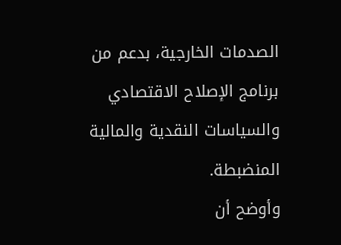الصدمات الخارجية، بدعم من برنامج الإصلاح الاقتصادي والسياسات النقدية والمالية المنضبطة.
وأوضح أن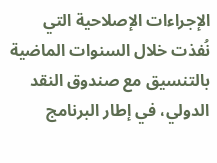الإجراءات الإصلاحية التي نُفذت خلال السنوات الماضية بالتنسيق مع صندوق النقد الدولي، في إطار البرنامج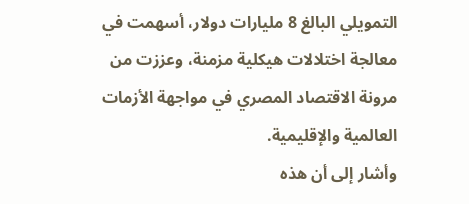التمويلي البالغ 8 مليارات دولار، أسهمت في معالجة اختلالات هيكلية مزمنة، وعززت من مرونة الاقتصاد المصري في مواجهة الأزمات العالمية والإقليمية.
وأشار إلى أن هذه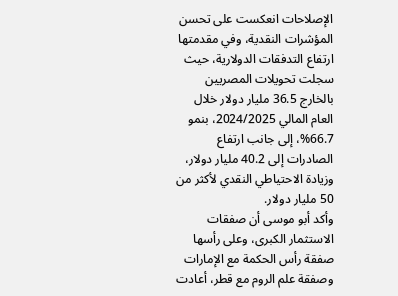الإصلاحات انعكست على تحسن المؤشرات النقدية، وفي مقدمتها ارتفاع التدفقات الدولارية، حيث سجلت تحويلات المصريين بالخارج 36.5 مليار دولار خلال العام المالي 2024/2025، بنمو 66.7%، إلى جانب ارتفاع الصادرات إلى 40.2 مليار دولار، وزيادة الاحتياطي النقدي لأكثر من 50 مليار دولار.
وأكد أبو موسى أن صفقات الاستثمار الكبرى، وعلى رأسها صفقة رأس الحكمة مع الإمارات وصفقة علم الروم مع قطر، أعادت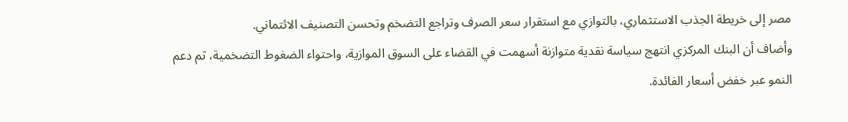مصر إلى خريطة الجذب الاستثماري، بالتوازي مع استقرار سعر الصرف وتراجع التضخم وتحسن التصنيف الائتماني.
وأضاف أن البنك المركزي انتهج سياسة نقدية متوازنة أسهمت في القضاء على السوق الموازية، واحتواء الضغوط التضخمية، ثم دعم النمو عبر خفض أسعار الفائدة.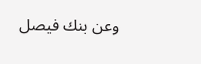وعن بنك فيصل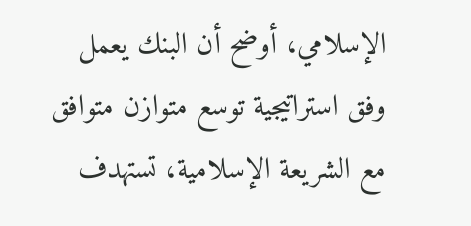الإسلامي، أوضح أن البنك يعمل وفق استراتيجية توسع متوازن متوافق مع الشريعة الإسلامية، تستهدف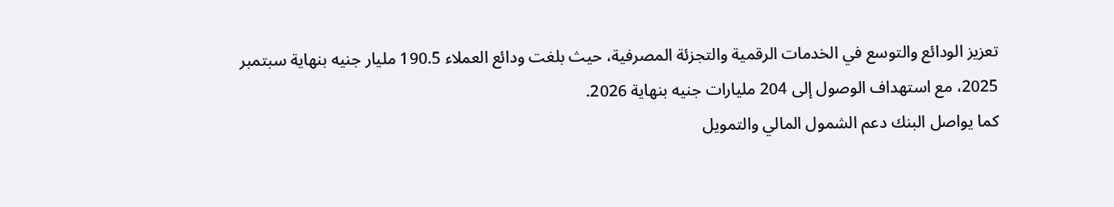تعزيز الودائع والتوسع في الخدمات الرقمية والتجزئة المصرفية، حيث بلغت ودائع العملاء 190.5 مليار جنيه بنهاية سبتمبر 2025، مع استهداف الوصول إلى 204 مليارات جنيه بنهاية 2026.
كما يواصل البنك دعم الشمول المالي والتمويل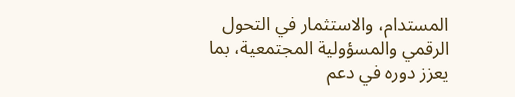المستدام، والاستثمار في التحول الرقمي والمسؤولية المجتمعية، بما يعزز دوره في دعم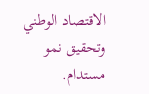الاقتصاد الوطني وتحقيق نمو مستدام.